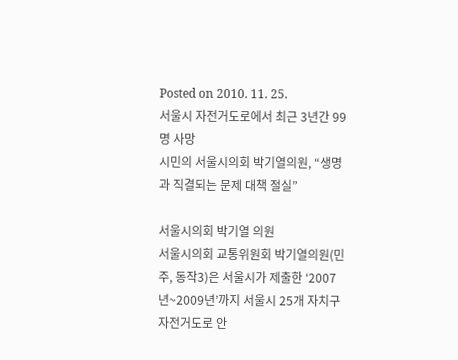Posted on 2010. 11. 25.
서울시 자전거도로에서 최근 3년간 99명 사망
시민의 서울시의회 박기열의원, “생명과 직결되는 문제 대책 절실”

서울시의회 박기열 의원
서울시의회 교통위원회 박기열의원(민주, 동작3)은 서울시가 제출한 ‘2007년~2009년’까지 서울시 25개 자치구 자전거도로 안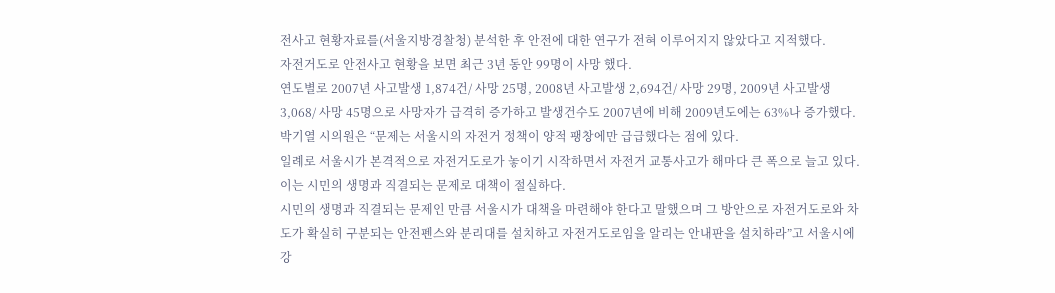전사고 현황자료를(서울지방경찰청) 분석한 후 안전에 대한 연구가 전혀 이루어지지 않았다고 지적했다.
자전거도로 안전사고 현황을 보면 최근 3년 동안 99명이 사망 했다.
연도별로 2007년 사고발생 1,874건/ 사망 25명, 2008년 사고발생 2,694건/ 사망 29명, 2009년 사고발생 3,068/ 사망 45명으로 사망자가 급격히 증가하고 발생건수도 2007년에 비해 2009년도에는 63%나 증가했다.
박기열 시의원은 “문제는 서울시의 자전거 정책이 양적 팽창에만 급급했다는 점에 있다.
일례로 서울시가 본격적으로 자전거도로가 놓이기 시작하면서 자전거 교통사고가 해마다 큰 폭으로 늘고 있다. 이는 시민의 생명과 직결되는 문제로 대책이 절실하다.
시민의 생명과 직결되는 문제인 만큼 서울시가 대책을 마련해야 한다고 말했으며 그 방안으로 자전거도로와 차도가 확실히 구분되는 안전펜스와 분리대를 설치하고 자전거도로임을 알리는 안내판을 설치하라”고 서울시에 강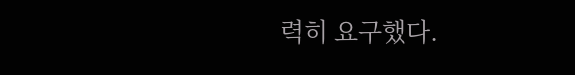력히 요구했다.